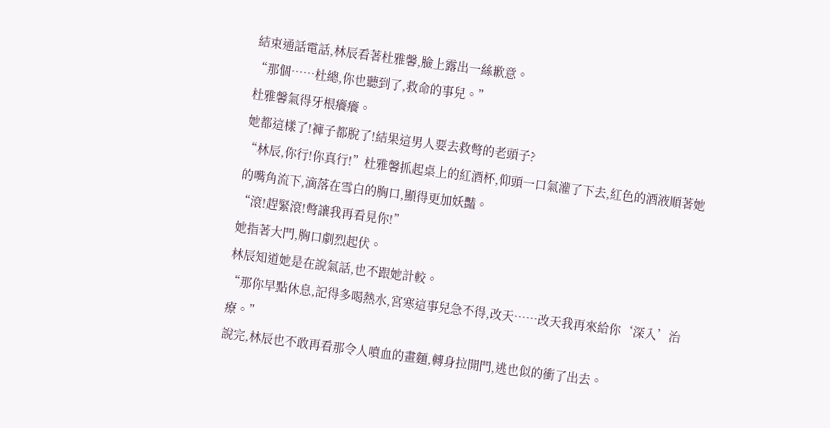結束通話電話,林辰看著杜雅馨,臉上露出一絲歉意。
“那個……杜總,你也聽到了,救命的事兒。”
杜雅馨氣得牙根癢癢。
她都這樣了!褲子都脫了!結果這男人要去救彆的老頭子?
“林辰,你行!你真行!”杜雅馨抓起桌上的紅酒杯,仰頭一口氣灌了下去,紅色的酒液順著她的嘴角流下,滴落在雪白的胸口,顯得更加妖豔。
“滾!趕緊滾!彆讓我再看見你!”
她指著大門,胸口劇烈起伏。
林辰知道她是在說氣話,也不跟她計較。
“那你早點休息,記得多喝熱水,宮寒這事兒急不得,改天……改天我再來給你‘深入’治療。”
說完,林辰也不敢再看那令人噴血的畫麵,轉身拉開門,逃也似的衝了出去。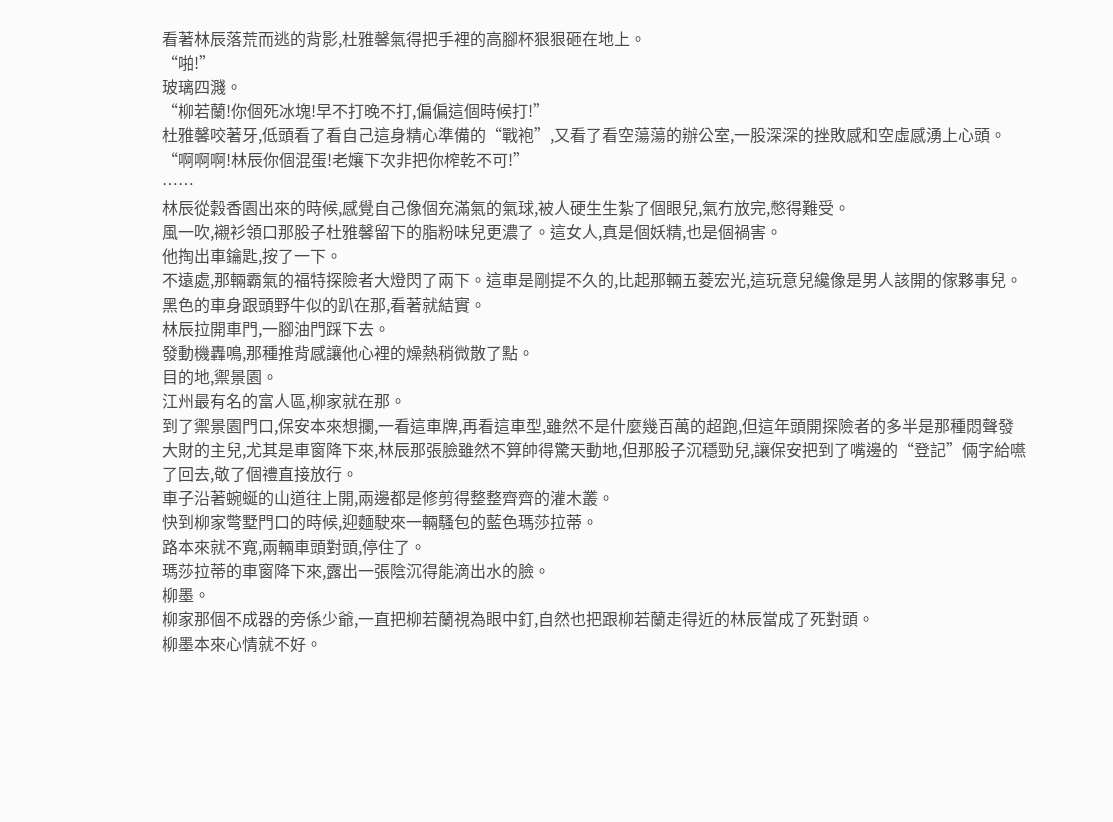看著林辰落荒而逃的背影,杜雅馨氣得把手裡的高腳杯狠狠砸在地上。
“啪!”
玻璃四濺。
“柳若蘭!你個死冰塊!早不打晚不打,偏偏這個時候打!”
杜雅馨咬著牙,低頭看了看自己這身精心準備的“戰袍”,又看了看空蕩蕩的辦公室,一股深深的挫敗感和空虛感湧上心頭。
“啊啊啊!林辰你個混蛋!老孃下次非把你榨乾不可!”
……
林辰從穀香園出來的時候,感覺自己像個充滿氣的氣球,被人硬生生紮了個眼兒,氣冇放完,憋得難受。
風一吹,襯衫領口那股子杜雅馨留下的脂粉味兒更濃了。這女人,真是個妖精,也是個禍害。
他掏出車鑰匙,按了一下。
不遠處,那輛霸氣的福特探險者大燈閃了兩下。這車是剛提不久的,比起那輛五菱宏光,這玩意兒纔像是男人該開的傢夥事兒。黑色的車身跟頭野牛似的趴在那,看著就結實。
林辰拉開車門,一腳油門踩下去。
發動機轟鳴,那種推背感讓他心裡的燥熱稍微散了點。
目的地,禦景園。
江州最有名的富人區,柳家就在那。
到了禦景園門口,保安本來想攔,一看這車牌,再看這車型,雖然不是什麼幾百萬的超跑,但這年頭開探險者的多半是那種悶聲發大財的主兒,尤其是車窗降下來,林辰那張臉雖然不算帥得驚天動地,但那股子沉穩勁兒,讓保安把到了嘴邊的“登記”倆字給嚥了回去,敬了個禮直接放行。
車子沿著蜿蜒的山道往上開,兩邊都是修剪得整整齊齊的灌木叢。
快到柳家彆墅門口的時候,迎麵駛來一輛騷包的藍色瑪莎拉蒂。
路本來就不寬,兩輛車頭對頭,停住了。
瑪莎拉蒂的車窗降下來,露出一張陰沉得能滴出水的臉。
柳墨。
柳家那個不成器的旁係少爺,一直把柳若蘭視為眼中釘,自然也把跟柳若蘭走得近的林辰當成了死對頭。
柳墨本來心情就不好。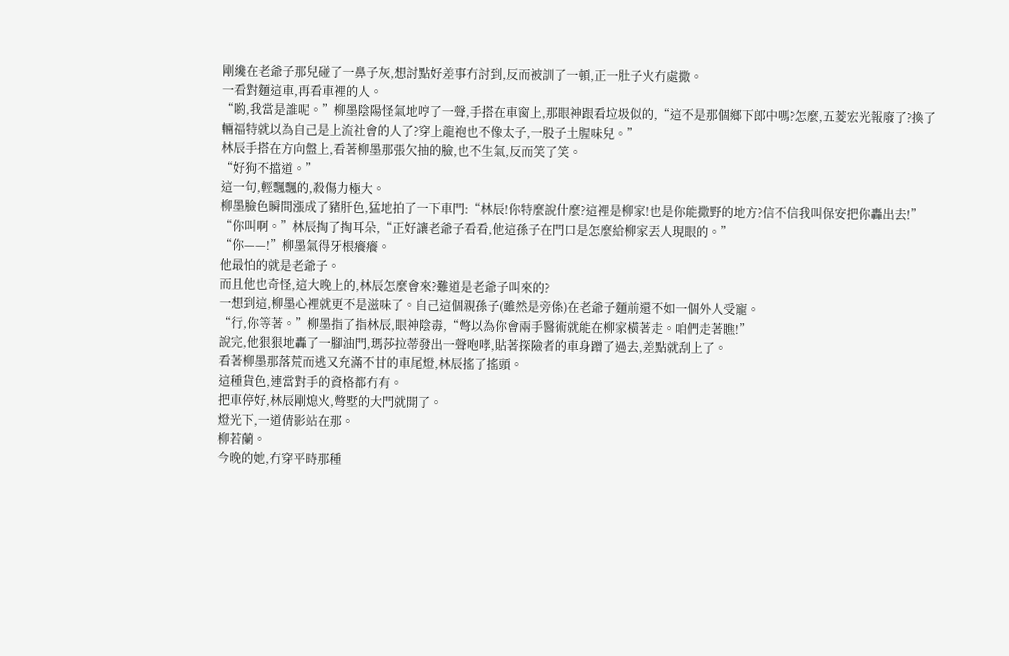剛纔在老爺子那兒碰了一鼻子灰,想討點好差事冇討到,反而被訓了一頓,正一肚子火冇處撒。
一看對麵這車,再看車裡的人。
“喲,我當是誰呢。”柳墨陰陽怪氣地哼了一聲,手搭在車窗上,那眼神跟看垃圾似的,“這不是那個鄉下郎中嗎?怎麼,五菱宏光報廢了?換了輛福特就以為自己是上流社會的人了?穿上龍袍也不像太子,一股子土腥味兒。”
林辰手搭在方向盤上,看著柳墨那張欠抽的臉,也不生氣,反而笑了笑。
“好狗不擋道。”
這一句,輕飄飄的,殺傷力極大。
柳墨臉色瞬間漲成了豬肝色,猛地拍了一下車門:“林辰!你特麼說什麼?這裡是柳家!也是你能撒野的地方?信不信我叫保安把你轟出去!”
“你叫啊。”林辰掏了掏耳朵,“正好讓老爺子看看,他這孫子在門口是怎麼給柳家丟人現眼的。”
“你——!”柳墨氣得牙根癢癢。
他最怕的就是老爺子。
而且他也奇怪,這大晚上的,林辰怎麼會來?難道是老爺子叫來的?
一想到這,柳墨心裡就更不是滋味了。自己這個親孫子(雖然是旁係)在老爺子麵前還不如一個外人受寵。
“行,你等著。”柳墨指了指林辰,眼神陰毒,“彆以為你會兩手醫術就能在柳家橫著走。咱們走著瞧!”
說完,他狠狠地轟了一腳油門,瑪莎拉蒂發出一聲咆哮,貼著探險者的車身蹭了過去,差點就刮上了。
看著柳墨那落荒而逃又充滿不甘的車尾燈,林辰搖了搖頭。
這種貨色,連當對手的資格都冇有。
把車停好,林辰剛熄火,彆墅的大門就開了。
燈光下,一道倩影站在那。
柳若蘭。
今晚的她,冇穿平時那種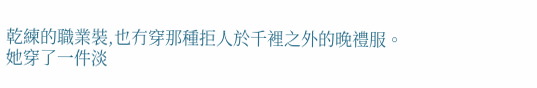乾練的職業裝,也冇穿那種拒人於千裡之外的晚禮服。
她穿了一件淡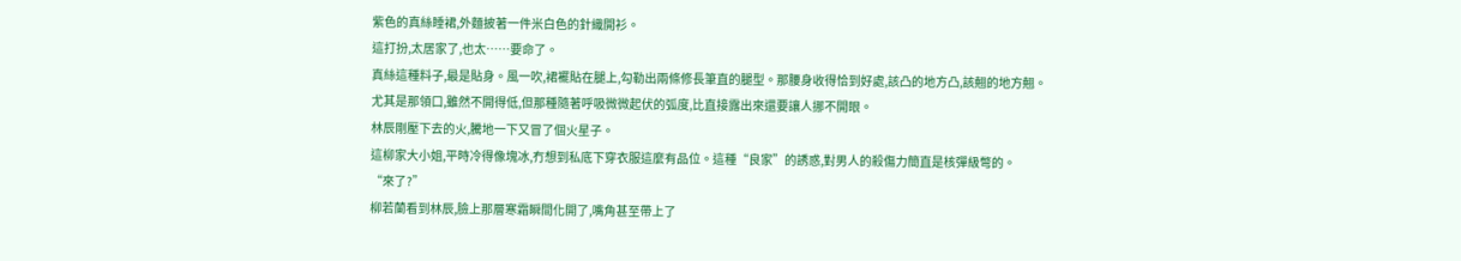紫色的真絲睡裙,外麵披著一件米白色的針織開衫。
這打扮,太居家了,也太……要命了。
真絲這種料子,最是貼身。風一吹,裙襬貼在腿上,勾勒出兩條修長筆直的腿型。那腰身收得恰到好處,該凸的地方凸,該翹的地方翹。
尤其是那領口,雖然不開得低,但那種隨著呼吸微微起伏的弧度,比直接露出來還要讓人挪不開眼。
林辰剛壓下去的火,騰地一下又冒了個火星子。
這柳家大小姐,平時冷得像塊冰,冇想到私底下穿衣服這麼有品位。這種“良家”的誘惑,對男人的殺傷力簡直是核彈級彆的。
“來了?”
柳若蘭看到林辰,臉上那層寒霜瞬間化開了,嘴角甚至帶上了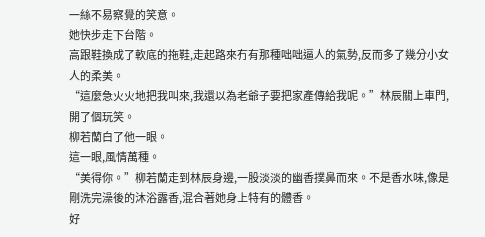一絲不易察覺的笑意。
她快步走下台階。
高跟鞋換成了軟底的拖鞋,走起路來冇有那種咄咄逼人的氣勢,反而多了幾分小女人的柔美。
“這麼急火火地把我叫來,我還以為老爺子要把家產傳給我呢。”林辰關上車門,開了個玩笑。
柳若蘭白了他一眼。
這一眼,風情萬種。
“美得你。”柳若蘭走到林辰身邊,一股淡淡的幽香撲鼻而來。不是香水味,像是剛洗完澡後的沐浴露香,混合著她身上特有的體香。
好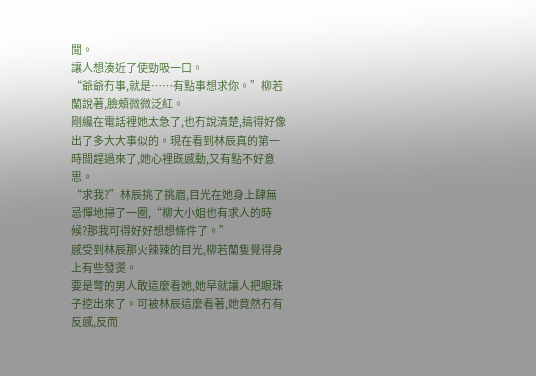聞。
讓人想湊近了使勁吸一口。
“爺爺冇事,就是……有點事想求你。”柳若蘭說著,臉頰微微泛紅。
剛纔在電話裡她太急了,也冇說清楚,搞得好像出了多大大事似的。現在看到林辰真的第一時間趕過來了,她心裡既感動,又有點不好意思。
“求我?”林辰挑了挑眉,目光在她身上肆無忌憚地掃了一圈,“柳大小姐也有求人的時候?那我可得好好想想條件了。”
感受到林辰那火辣辣的目光,柳若蘭隻覺得身上有些發燙。
要是彆的男人敢這麼看她,她早就讓人把眼珠子挖出來了。可被林辰這麼看著,她竟然冇有反感,反而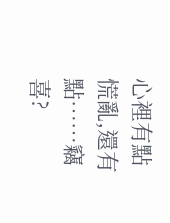心裡有點慌亂,還有點……竊喜?